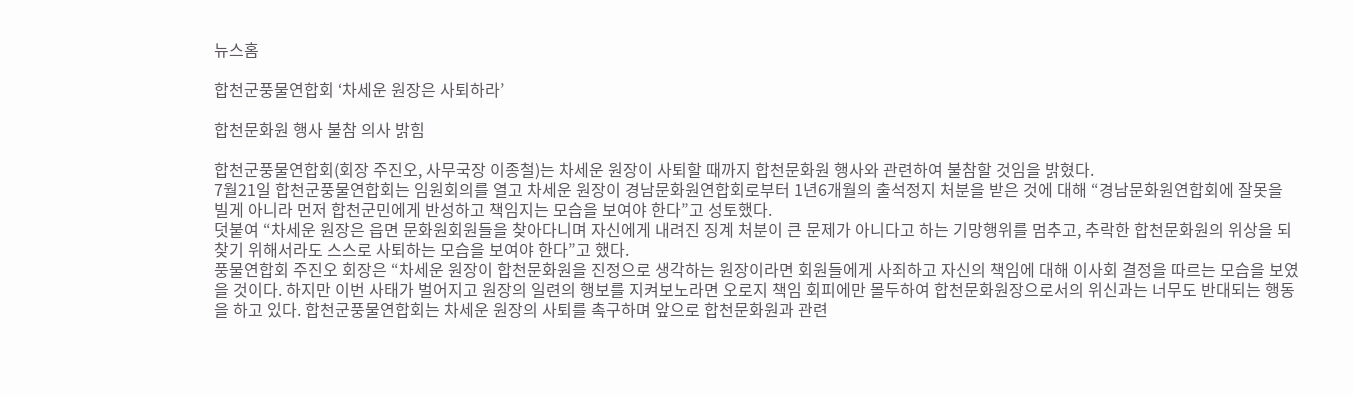뉴스홈

합천군풍물연합회 ‘차세운 원장은 사퇴하라’

합천문화원 행사 불참 의사 밝힘

합천군풍물연합회(회장 주진오, 사무국장 이종철)는 차세운 원장이 사퇴할 때까지 합천문화원 행사와 관련하여 불참할 것임을 밝혔다.
7월21일 합천군풍물연합회는 임원회의를 열고 차세운 원장이 경남문화원연합회로부터 1년6개월의 출석정지 처분을 받은 것에 대해 “경남문화원연합회에 잘못을 빌게 아니라 먼저 합천군민에게 반성하고 책임지는 모습을 보여야 한다”고 성토했다.
덧붙여 “차세운 원장은 읍면 문화원회원들을 찾아다니며 자신에게 내려진 징계 처분이 큰 문제가 아니다고 하는 기망행위를 멈추고, 추락한 합천문화원의 위상을 되찾기 위해서라도 스스로 사퇴하는 모습을 보여야 한다”고 했다.
풍물연합회 주진오 회장은 “차세운 원장이 합천문화원을 진정으로 생각하는 원장이라면 회원들에게 사죄하고 자신의 책임에 대해 이사회 결정을 따르는 모습을 보였을 것이다. 하지만 이번 사태가 벌어지고 원장의 일련의 행보를 지켜보노라면 오로지 책임 회피에만 몰두하여 합천문화원장으로서의 위신과는 너무도 반대되는 행동을 하고 있다. 합천군풍물연합회는 차세운 원장의 사퇴를 촉구하며 앞으로 합천문화원과 관련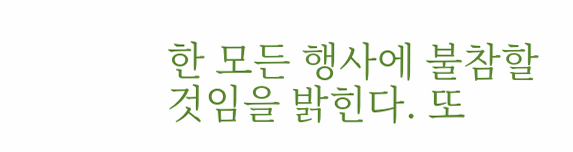한 모든 행사에 불참할 것임을 밝힌다. 또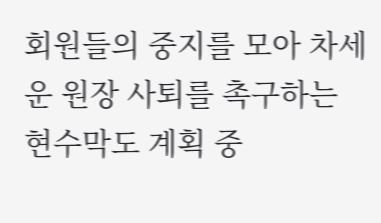회원들의 중지를 모아 차세운 원장 사퇴를 촉구하는 현수막도 계획 중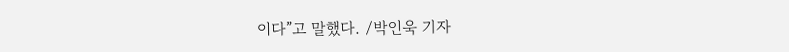이다”고 말했다. /박인욱 기자